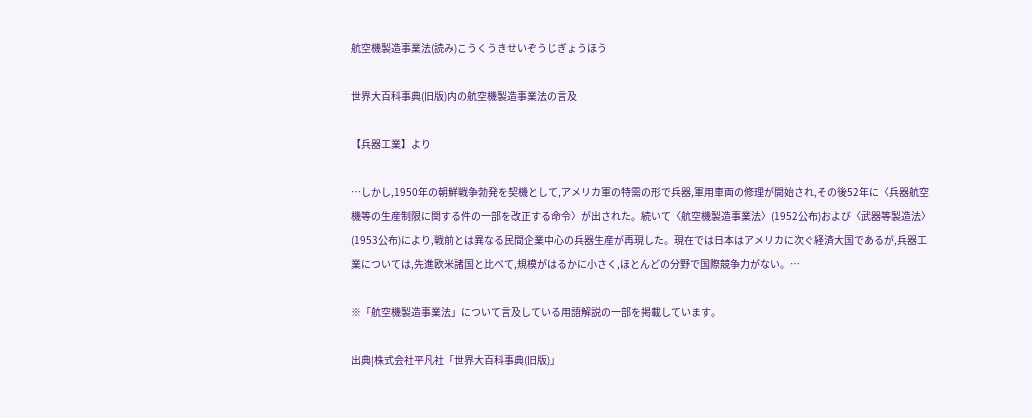航空機製造事業法(読み)こうくうきせいぞうじぎょうほう

世界大百科事典(旧版)内の航空機製造事業法の言及

【兵器工業】より

…しかし,1950年の朝鮮戦争勃発を契機として,アメリカ軍の特需の形で兵器,軍用車両の修理が開始され,その後52年に〈兵器航空機等の生産制限に関する件の一部を改正する命令〉が出された。続いて〈航空機製造事業法〉(1952公布)および〈武器等製造法〉(1953公布)により,戦前とは異なる民間企業中心の兵器生産が再現した。現在では日本はアメリカに次ぐ経済大国であるが,兵器工業については,先進欧米諸国と比べて,規模がはるかに小さく,ほとんどの分野で国際競争力がない。…

※「航空機製造事業法」について言及している用語解説の一部を掲載しています。

出典|株式会社平凡社「世界大百科事典(旧版)」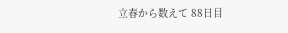立春から数えて 88日目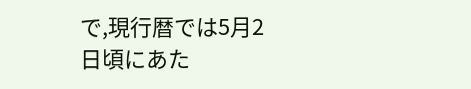で,現行暦では5月2日頃にあた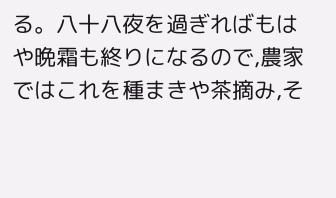る。八十八夜を過ぎればもはや晩霜も終りになるので,農家ではこれを種まきや茶摘み,そ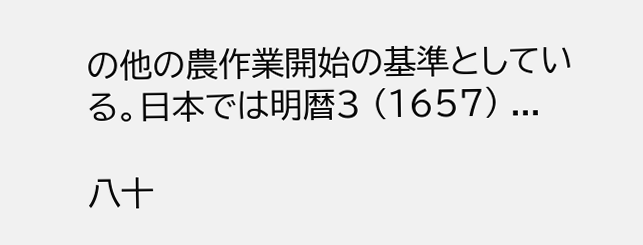の他の農作業開始の基準としている。日本では明暦3 (1657) ...

八十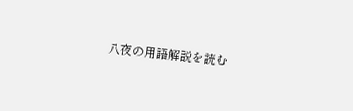八夜の用語解説を読む